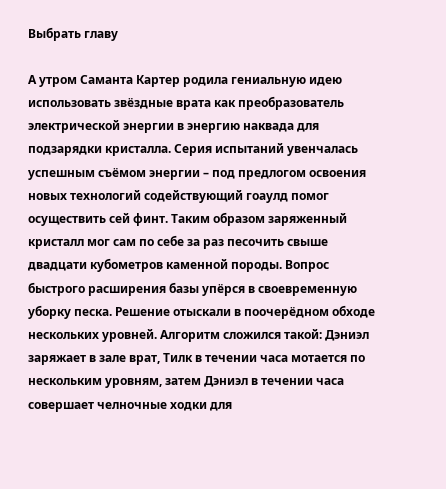Выбрать главу

А утром Саманта Картер родила гениальную идею использовать звёздные врата как преобразователь электрической энергии в энергию наквада для подзарядки кристалла. Серия испытаний увенчалась успешным съёмом энергии – под предлогом освоения новых технологий содействующий гоаулд помог осуществить сей финт. Таким образом заряженный кристалл мог сам по себе за раз песочить свыше двадцати кубометров каменной породы. Вопрос быстрого расширения базы упёрся в своевременную уборку песка. Решение отыскали в поочерёдном обходе нескольких уровней. Алгоритм сложился такой: Дэниэл заряжает в зале врат, Тилк в течении часа мотается по нескольким уровням, затем Дэниэл в течении часа совершает челночные ходки для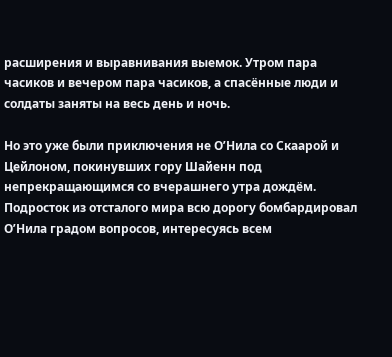расширения и выравнивания выемок. Утром пара часиков и вечером пара часиков, а спасённые люди и солдаты заняты на весь день и ночь.

Но это уже были приключения не О’Нила со Скаарой и Цейлоном, покинувших гору Шайенн под непрекращающимся со вчерашнего утра дождём. Подросток из отсталого мира всю дорогу бомбардировал О’Нила градом вопросов, интересуясь всем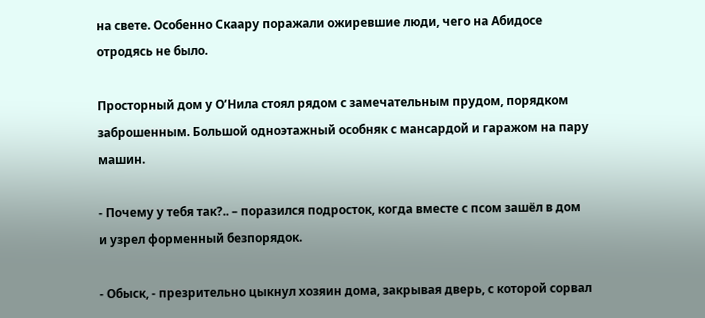на свете. Особенно Скаару поражали ожиревшие люди, чего на Абидосе отродясь не было.

Просторный дом у О’Нила стоял рядом с замечательным прудом, порядком заброшенным. Большой одноэтажный особняк с мансардой и гаражом на пару машин.

- Почему у тебя так?.. – поразился подросток, когда вместе с псом зашёл в дом и узрел форменный безпорядок.

- Обыск, - презрительно цыкнул хозяин дома, закрывая дверь, с которой сорвал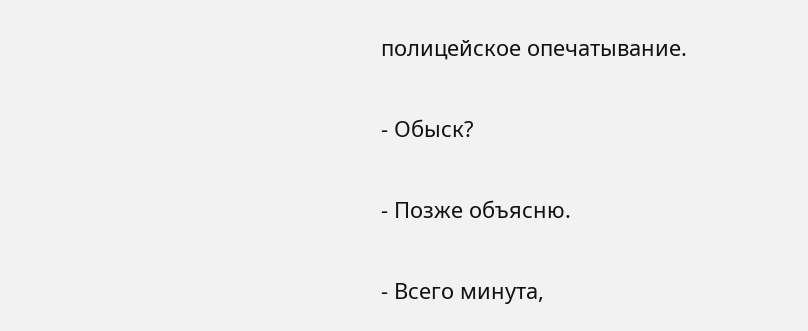полицейское опечатывание.

- Обыск?

- Позже объясню.

- Всего минута,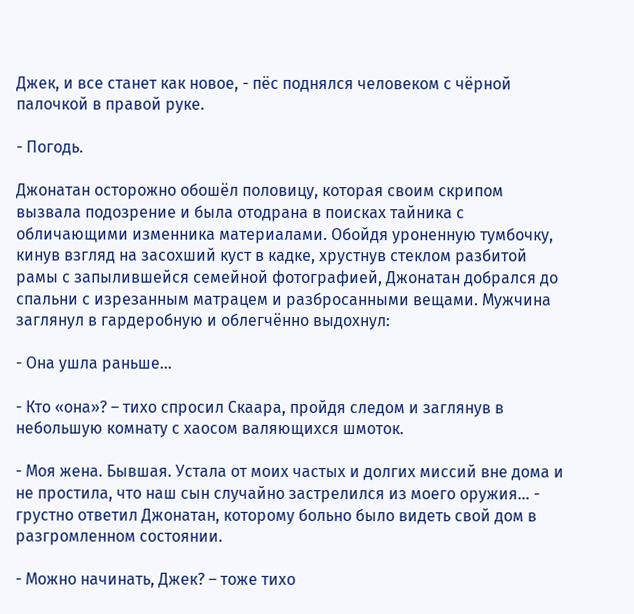Джек, и все станет как новое, - пёс поднялся человеком с чёрной палочкой в правой руке.

- Погодь.

Джонатан осторожно обошёл половицу, которая своим скрипом вызвала подозрение и была отодрана в поисках тайника с обличающими изменника материалами. Обойдя уроненную тумбочку, кинув взгляд на засохший куст в кадке, хрустнув стеклом разбитой рамы с запылившейся семейной фотографией, Джонатан добрался до спальни с изрезанным матрацем и разбросанными вещами. Мужчина заглянул в гардеробную и облегчённо выдохнул:

- Она ушла раньше…

- Кто «она»? – тихо спросил Скаара, пройдя следом и заглянув в небольшую комнату с хаосом валяющихся шмоток.

- Моя жена. Бывшая. Устала от моих частых и долгих миссий вне дома и не простила, что наш сын случайно застрелился из моего оружия… - грустно ответил Джонатан, которому больно было видеть свой дом в разгромленном состоянии.

- Можно начинать, Джек? – тоже тихо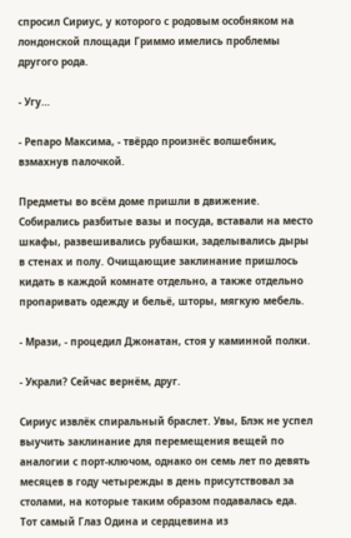спросил Сириус, у которого с родовым особняком на лондонской площади Гриммо имелись проблемы другого рода.

- Угу…

- Репаро Максима, - твёрдо произнёс волшебник, взмахнув палочкой.

Предметы во всём доме пришли в движение. Собирались разбитые вазы и посуда, вставали на место шкафы, развешивались рубашки, заделывались дыры в стенах и полу. Очищающие заклинание пришлось кидать в каждой комнате отдельно, а также отдельно пропаривать одежду и бельё, шторы, мягкую мебель.

- Мрази, - процедил Джонатан, стоя у каминной полки.

- Украли? Сейчас вернём, друг.

Сириус извлёк спиральный браслет. Увы, Блэк не успел выучить заклинание для перемещения вещей по аналогии с порт-ключом, однако он семь лет по девять месяцев в году четырежды в день присутствовал за столами, на которые таким образом подавалась еда. Тот самый Глаз Одина и сердцевина из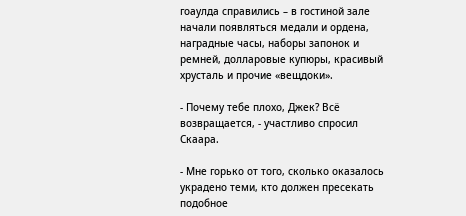гоаулда справились – в гостиной зале начали появляться медали и ордена, наградные часы, наборы запонок и ремней, долларовые купюры, красивый хрусталь и прочие «вещдоки».

- Почему тебе плохо, Джек? Всё возвращается, - участливо спросил Скаара.

- Мне горько от того, сколько оказалось украдено теми, кто должен пресекать подобное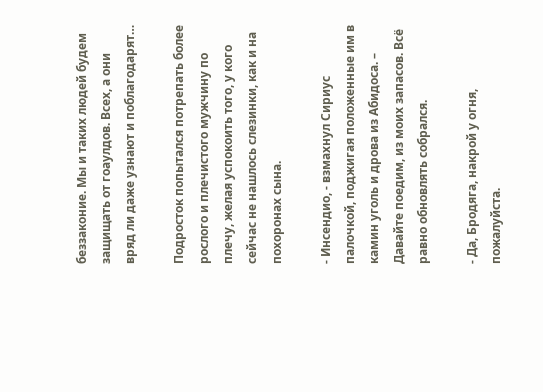беззаконие. Мы и таких людей будем защищать от гоаулдов. Всех, а они вряд ли даже узнают и поблагодарят…

Подросток попытался потрепать более рослого и плечистого мужчину по плечу, желая успокоить того, у кого сейчас не нашлось слезинки, как и на похоронах сына.

- Инсендио, - взмахнул Сириус палочкой, поджигая положенные им в камин уголь и дрова из Абидоса. – Давайте поедим, из моих запасов. Всё равно обновлять собрался.

- Да, Бродяга, накрой у огня, пожалуйста.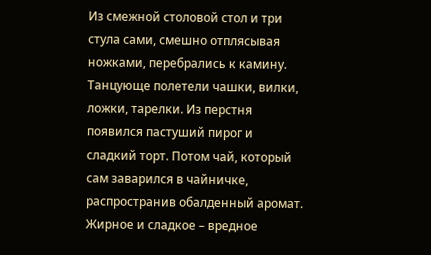Из смежной столовой стол и три стула сами, смешно отплясывая ножками, перебрались к камину. Танцующе полетели чашки, вилки, ложки, тарелки. Из перстня появился пастуший пирог и сладкий торт. Потом чай, который сам заварился в чайничке, распространив обалденный аромат. Жирное и сладкое – вредное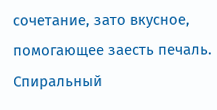сочетание, зато вкусное, помогающее заесть печаль. Спиральный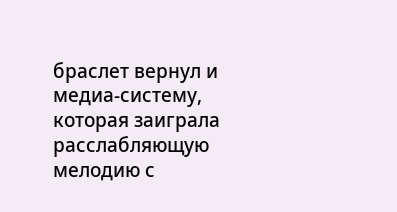браслет вернул и медиа-систему, которая заиграла расслабляющую мелодию с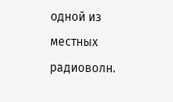одной из местных радиоволн.